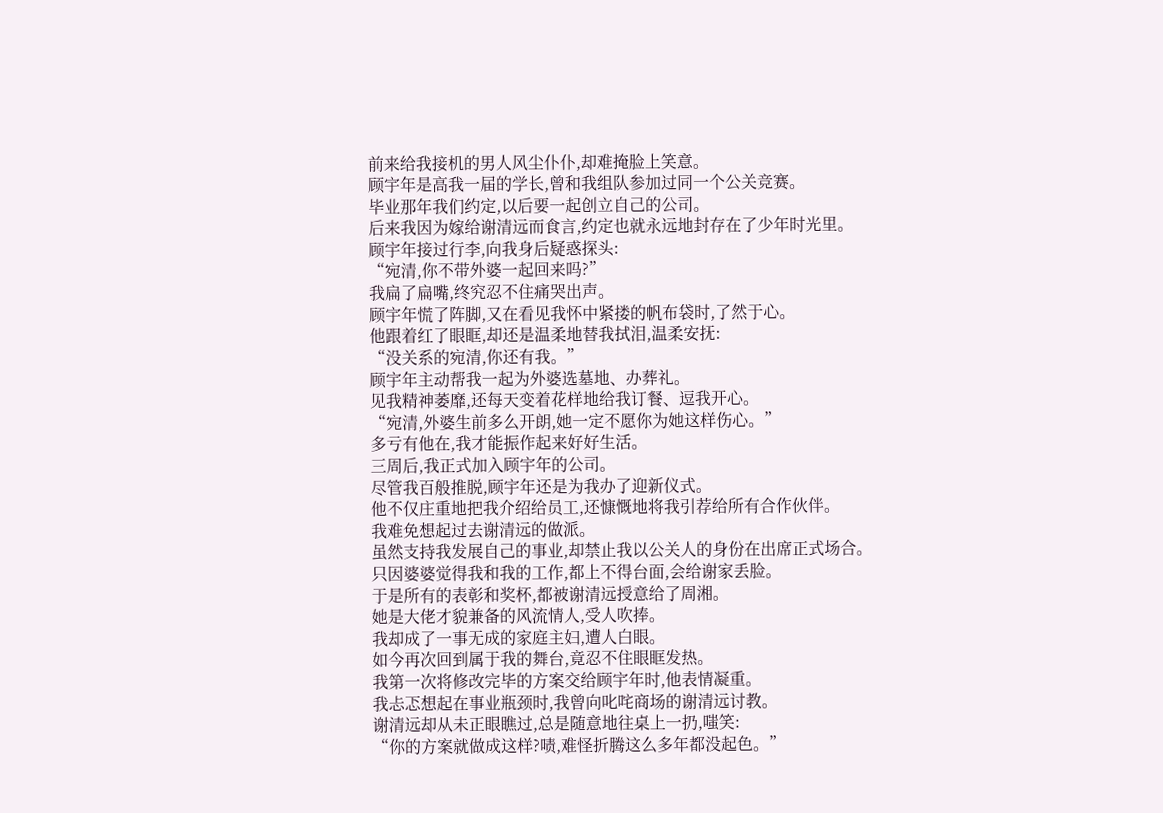前来给我接机的男人风尘仆仆,却难掩脸上笑意。
顾宇年是高我一届的学长,曾和我组队参加过同一个公关竞赛。
毕业那年我们约定,以后要一起创立自己的公司。
后来我因为嫁给谢清远而食言,约定也就永远地封存在了少年时光里。
顾宇年接过行李,向我身后疑惑探头:
“宛清,你不带外婆一起回来吗?”
我扁了扁嘴,终究忍不住痛哭出声。
顾宇年慌了阵脚,又在看见我怀中紧搂的帆布袋时,了然于心。
他跟着红了眼眶,却还是温柔地替我拭泪,温柔安抚:
“没关系的宛清,你还有我。”
顾宇年主动帮我一起为外婆选墓地、办葬礼。
见我精神萎靡,还每天变着花样地给我订餐、逗我开心。
“宛清,外婆生前多么开朗,她一定不愿你为她这样伤心。”
多亏有他在,我才能振作起来好好生活。
三周后,我正式加入顾宇年的公司。
尽管我百般推脱,顾宇年还是为我办了迎新仪式。
他不仅庄重地把我介绍给员工,还慷慨地将我引荐给所有合作伙伴。
我难免想起过去谢清远的做派。
虽然支持我发展自己的事业,却禁止我以公关人的身份在出席正式场合。
只因婆婆觉得我和我的工作,都上不得台面,会给谢家丢脸。
于是所有的表彰和奖杯,都被谢清远授意给了周湘。
她是大佬才貌兼备的风流情人,受人吹捧。
我却成了一事无成的家庭主妇,遭人白眼。
如今再次回到属于我的舞台,竟忍不住眼眶发热。
我第一次将修改完毕的方案交给顾宇年时,他表情凝重。
我忐忑想起在事业瓶颈时,我曾向叱咤商场的谢清远讨教。
谢清远却从未正眼瞧过,总是随意地往桌上一扔,嗤笑:
“你的方案就做成这样?啧,难怪折腾这么多年都没起色。”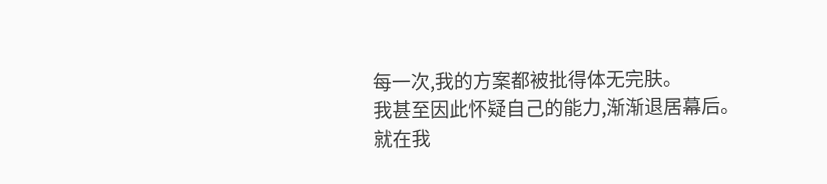每一次,我的方案都被批得体无完肤。
我甚至因此怀疑自己的能力,渐渐退居幕后。
就在我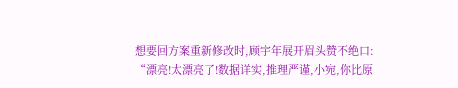想要回方案重新修改时,顾宇年展开眉头赞不绝口:
“漂亮!太漂亮了!数据详实,推理严谨,小宛,你比原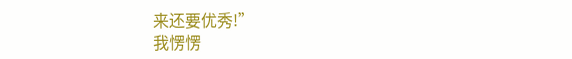来还要优秀!”
我愣愣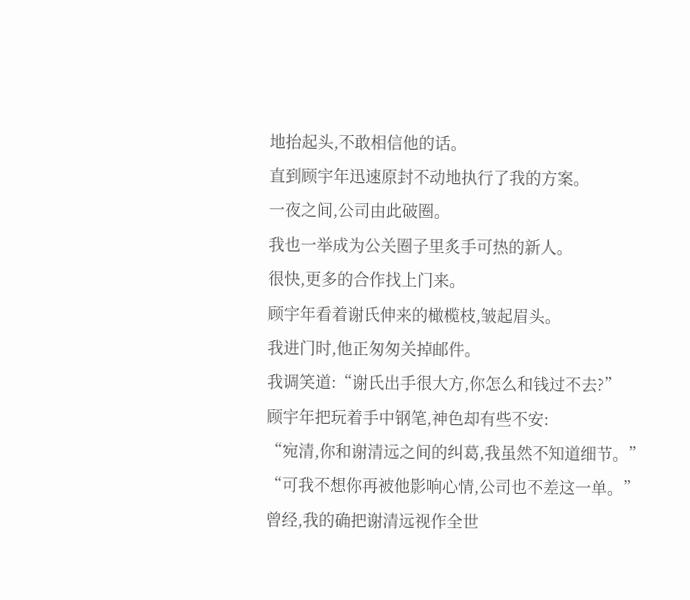地抬起头,不敢相信他的话。
直到顾宇年迅速原封不动地执行了我的方案。
一夜之间,公司由此破圈。
我也一举成为公关圈子里炙手可热的新人。
很快,更多的合作找上门来。
顾宇年看着谢氏伸来的橄榄枝,皱起眉头。
我进门时,他正匆匆关掉邮件。
我调笑道:“谢氏出手很大方,你怎么和钱过不去?”
顾宇年把玩着手中钢笔,神色却有些不安:
“宛清,你和谢清远之间的纠葛,我虽然不知道细节。”
“可我不想你再被他影响心情,公司也不差这一单。”
曾经,我的确把谢清远视作全世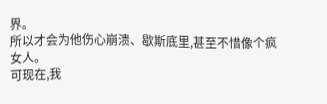界。
所以才会为他伤心崩溃、歇斯底里,甚至不惜像个疯女人。
可现在,我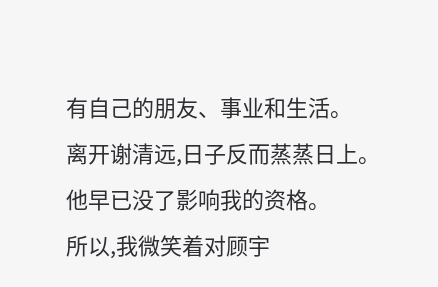有自己的朋友、事业和生活。
离开谢清远,日子反而蒸蒸日上。
他早已没了影响我的资格。
所以,我微笑着对顾宇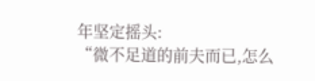年坚定摇头:
“微不足道的前夫而已,怎么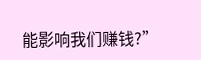能影响我们赚钱?”